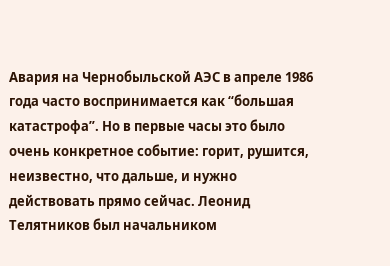Авария на Чернобыльской АЭС в апреле 1986 года часто воспринимается как “большая катастрофа”. Но в первые часы это было очень конкретное событие: горит, рушится, неизвестно, что дальше, и нужно действовать прямо сейчас. Леонид Телятников был начальником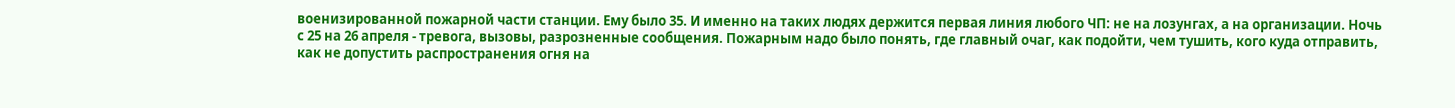военизированной пожарной части станции. Ему было 35. И именно на таких людях держится первая линия любого ЧП: не на лозунгах, а на организации. Ночь с 25 на 26 апреля - тревога, вызовы, разрозненные сообщения. Пожарным надо было понять, где главный очаг, как подойти, чем тушить, кого куда отправить, как не допустить распространения огня на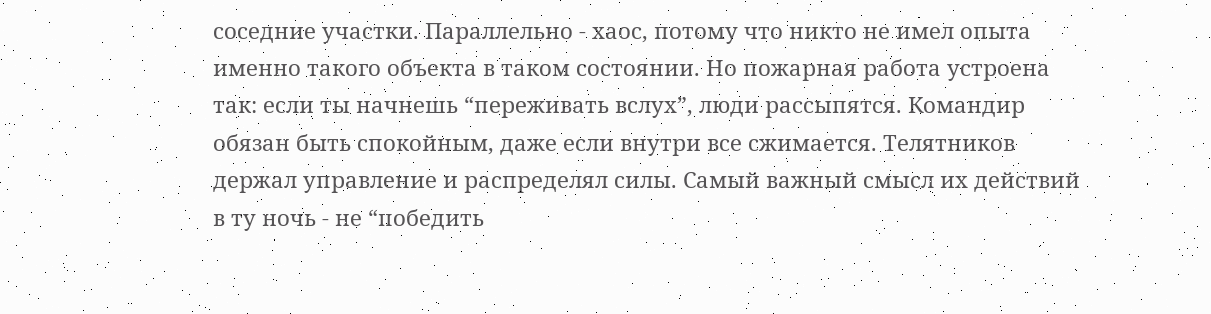соседние участки. Параллельно - хаос, потому что никто не имел опыта именно такого объекта в таком состоянии. Но пожарная работа устроена так: если ты начнешь “переживать вслух”, люди рассыпятся. Командир обязан быть спокойным, даже если внутри все сжимается. Телятников держал управление и распределял силы. Самый важный смысл их действий в ту ночь - не “победить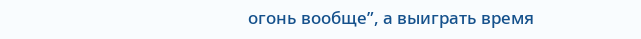огонь вообще”, а выиграть время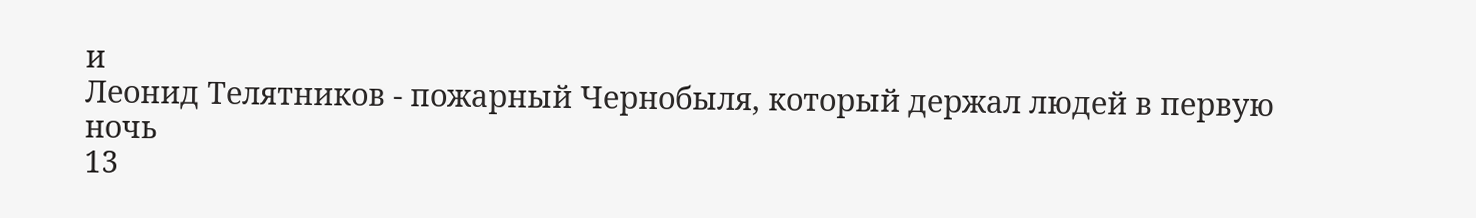и
Леонид Телятников - пожарный Чернобыля, который держал людей в первую ночь
13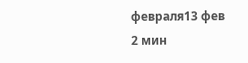февраля13 фев
2 мин